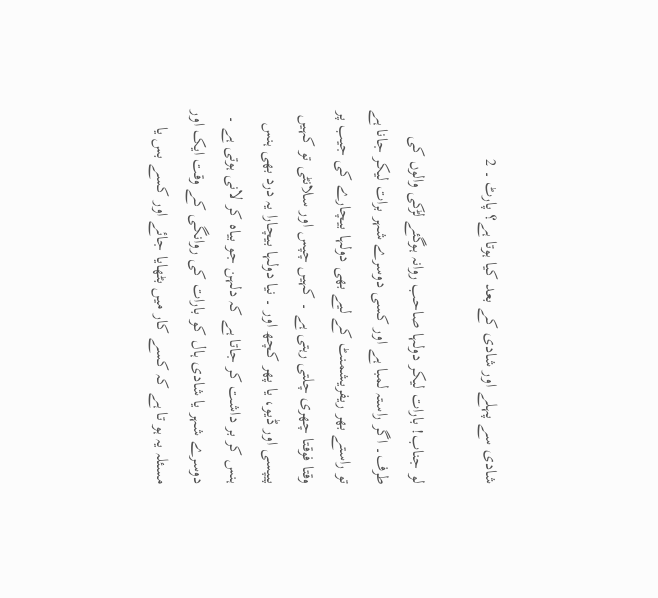شادی سے پہلے اور شادی کے بعد کیا ہوتا ہے؟ پارٹ ۔ 2

لو جناب! بارات لیکر دولہا صاحب روانہ ہوگئے لڑکی والوں کی طرف۔ اگر راستہ لمبا ہے اور کسی دوسرے شہر برات لیکر جانا ہے تو راستے بھر ریفریشمنٹ کے لیے بھی دولہا بیچارے کی جیب پر وقتا فوقتا چھری چلتی رہتی ہے ۔ کہیں چپس اور سلانٹی تو کہیں پیپسی اور ڈیو، یا پھر کچھ اور ۔ نیا دولہا بیچارا یہ درد بھی ہنس ہنس کر بر داشت کر جاتا ہے کہ دلہن جو بیاہ کر لانی ہوتی ہے ۔ دوسرے شہر یا شادی ہال کو بارات کی روانگی کے وقت ایک اور مسئلہ یہ ہو تا ہے کہ کسے کار میں بٹھایا جائے اور کسے بس یا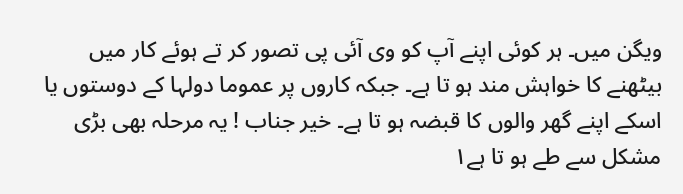ویگن میں۔ ہر کوئی اپنے آپ کو وی آئی پی تصور کر تے ہوئے کار میں بیٹھنے کا خواہش مند ہو تا ہے۔ جبکہ کاروں پر عموما دولہا کے دوستوں یا اسکے اپنے گھر والوں کا قبضہ ہو تا ہے۔ خیر جناب ! یہ مرحلہ بھی بڑی مشکل سے طے ہو تا ہے۱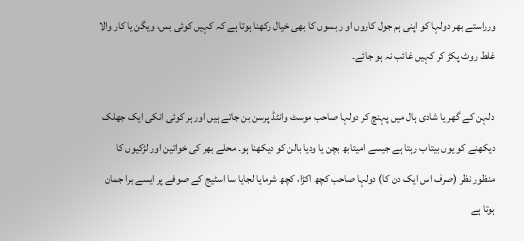ورراستے بھر دولہا کو اپنی ہم جول کاروں او ر بسوں کا بھی خیال رکھنا ہوتا ہے کہ کہیں کوئی بس، ویگن یا کار والا غلط روٹ پکڑ کر کہیں غائب نہ ہو جائے۔

دلہن کے گھر یا شادی ہال میں پہنچ کر دولہا صاحب موسٹ وانٹڈ پرسن بن جاتے ہیں اور ہر کوئی انکی ایک جھلک دیکھنے کو یوں بیتاب رہتا ہے جیسے امیتابھ بچن یا ودیا بالن کو دیکھنا ہو۔ محلے بھر کی خواتین اور لڑکیوں کا منظور نظر (صرف اس ایک دن کا) دولہا صاحب کچھ اکڑا، کچھ شرمایا لجایا سا اسٹیج کے صوفے پر ایسے برا جمان ہوتا ہے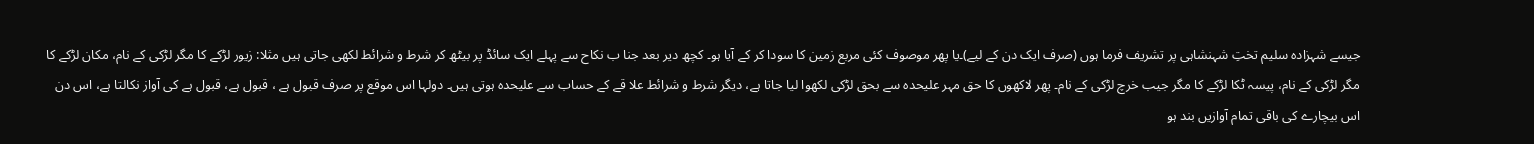جیسے شہزادہ سلیم تختِ شہنشاہی پر تشریف فرما ہوں (صرف ایک دن کے لیے)۔یا پھر موصوف کئی مربع زمین کا سودا کر کے آیا ہو۔ کچھ دیر بعد جنا ب نکاح سے پہلے ایک سائڈ پر بیٹھ کر شرط و شرائط لکھی جاتی ہیں مثلا: زیور لڑکے کا مگر لڑکی کے نام، مکان لڑکے کا مگر لڑکی کے نام، پیسہ ٹکا لڑکے کا مگر جیب خرچ لڑکی کے نام۔ پھر لاکھوں کا حق مہر علیحدہ سے بحق لڑکی لکھوا لیا جاتا ہے، دیگر شرط و شرائط علا قے کے حساب سے علیحدہ ہوتی ہیں۔ دولہا اس موقع پر صرف قبول ہے ، قبول ہے، قبول ہے کی آواز نکالتا ہے، اس دن اس بیچارے کی باقی تمام آوازیں بند ہو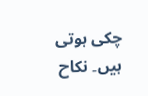چکی ہوتی ہیں۔ نکاح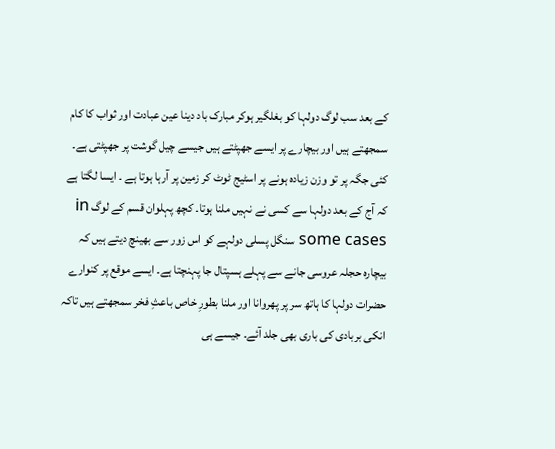کے بعد سب لوگ دولہا کو بغلگیر ہوکر مبارک باد دینا عین عبادت اور ثواب کا کام سمجھتے ہیں اور بیچارے پر ایسے جھپٹتے ہیں جیسے چیل گوشت پر جھپٹتی ہے۔ کئی جگہ پر تو وزن زیادہ ہونے پر اسٹیج ٹوٹ کر زمین پر آرہا ہوتا ہے ۔ ایسا لگتا ہے کہ آج کے بعد دولہا سے کسی نے نہیں ملنا ہوتا۔ کچھ پہلوان قسم کے لوگ in some cases سنگل پسلی دولہے کو اس زور سے بھینچ دیتے ہیں کہ بیچارہ حجلہ عروسی جانے سے پہلے ہسپتال جا پہنچتا ہے۔ ایسے موقع پر کنوارے حضرات دولہا کا ہاتھ سر پر پھروانا اور ملنا بطورِ خاص باعثِ فخر سمجھتے ہیں تاکہ انکی بربادی کی باری بھی جلد آئے۔ جیسے ہی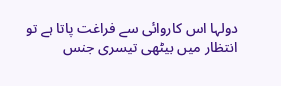دولہا اس کاروائی سے فراغت پاتا ہے تو انتظار میں بیٹھی تیسری جنس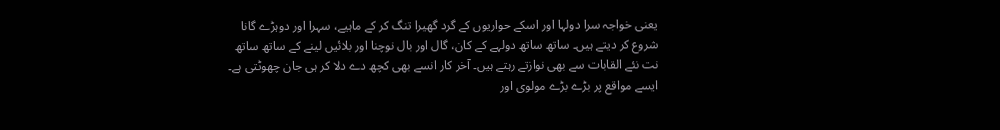یعنی خواجہ سرا دولہا اور اسکے حواریوں کے گرد گھیرا تنگ کر کے ماہیے، سہرا اور دوہڑے گانا شروع کر دیتے ہیں۔ ساتھ ساتھ دولہے کے کان، گال اور بال نوچنا اور بلائیں لینے کے ساتھ ساتھ نت نئے القابات سے بھی نوازتے رہتے ہیں۔ آخر کار انسے بھی کچھ دے دلا کر ہی جان چھوٹتی ہے۔ ایسے مواقع پر بڑے بڑے مولوی اور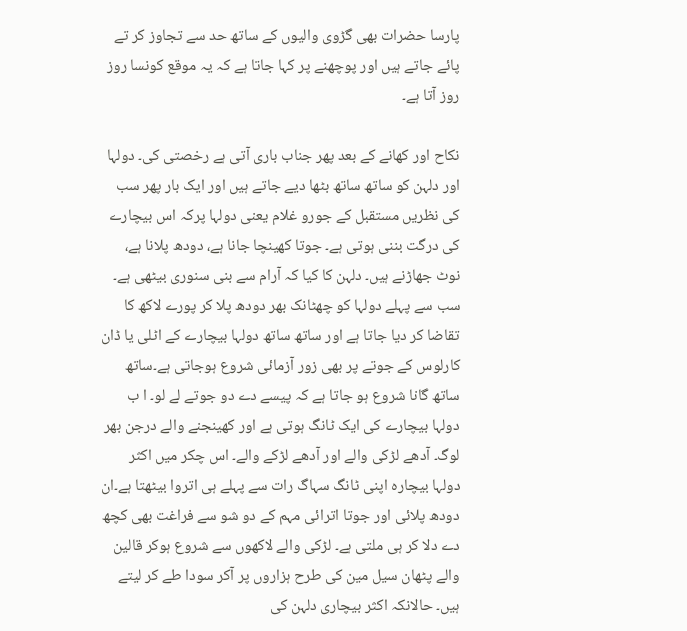پارسا حضرات بھی گڑوی والیوں کے ساتھ حد سے تجاوز کر تے پائے جاتے ہیں اور پوچھنے پر کہا جاتا ہے کہ یہ موقع کونسا روز روز آتا ہے۔

نکاح اور کھانے کے بعد پھر جناب باری آتی ہے رخصتی کی۔ دولہا اور دلہن کو ساتھ ساتھ بٹھا دیے جاتے ہیں اور ایک بار پھر سب کی نظریں مستقبل کے جورو غلام یعنی دولہا پرکہ اس بیچارے کی درگت بننی ہوتی ہے۔ جوتا کھینچا جانا ہے، دودھ پلانا ہے، نوٹ جھاڑنے ہیں۔ دلہن کا کیا کہ آرام سے بنی سنوری بیٹھی ہے۔ سب سے پہلے دولہا کو چھٹانک بھر دودھ پلا کر پورے لاکھ کا تقاضا کر دیا جاتا ہے اور ساتھ ساتھ دولہا بیچارے کے اٹلی یا ڈان کارلوس کے جوتے پر بھی زور آزمائی شروع ہوجاتی ہے۔ساتھ ساتھ گانا شروع ہو جاتا ہے کہ پیسے دے دو جوتے لے لو۔ ا ب دولہا بیچارے کی ایک ٹانگ ہوتی ہے اور کھینجنے والے درجن بھر لوگ۔ آدھے لڑکی والے اور آدھے لڑکے والے۔ اس چکر میں اکثر دولہا بیچارہ اپنی ٹانگ سہاگ رات سے پہلے ہی اتروا بیٹھتا ہے۔ان دودھ پلائی اور جوتا اترائی مہم کے دو شو سے فراغت بھی کچھ دے دلا کر ہی ملتی ہے۔ لڑکی والے لاکھوں سے شروع ہوکر قالین والے پٹھان سیل مین کی طرح ہزاروں پر آکر سودا طے کر لیتے ہیں۔ حالانکہ اکثر بیچاری دلہن کی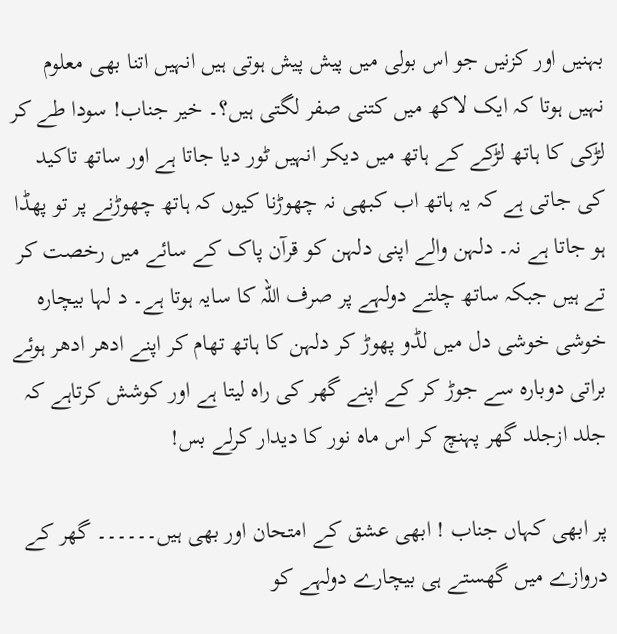بہنیں اور کزنیں جو اس بولی میں پیش پیش ہوتی ہیں انہیں اتنا بھی معلوم نہیں ہوتا کہ ایک لاکھ میں کتنی صفر لگتی ہیں؟۔ خیر جناب! سودا طے کر لڑکی کا ہاتھ لڑکے کے ہاتھ میں دیکر انہیں ٹور دیا جاتا ہے اور ساتھ تاکید کی جاتی ہے کہ یہ ہاتھ اب کبھی نہ چھوڑنا کیوں کہ ہاتھ چھوڑنے پر تو پھڈا ہو جاتا ہے نہ۔ دلہن والے اپنی دلہن کو قرآن پاک کے سائے میں رخصت کر تے ہیں جبکہ ساتھ چلتے دولہے پر صرف اللہ کا سایہ ہوتا ہے۔ د لہا بیچارہ خوشی خوشی دل میں لڈو پھوڑ کر دلہن کا ہاتھ تھام کر اپنے ادھر ادھر ہوئے براتی دوبارہ سے جوڑ کر کے اپنے گھر کی راہ لیتا ہے اور کوشش کرتاہے کہ جلد ازجلد گھر پہنچ کر اس ماہ نور کا دیدار کرلے بس!

پر ابھی کہاں جناب ! ابھی عشق کے امتحان اور بھی ہیں۔۔۔۔۔۔ گھر کے دروازے میں گھستے ہی بیچارے دولہے کو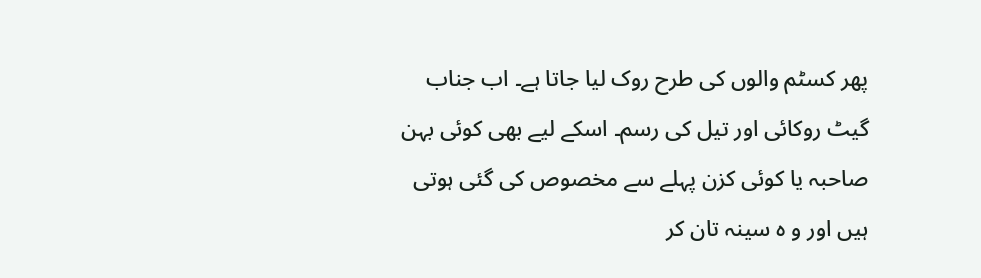پھر کسٹم والوں کی طرح روک لیا جاتا ہے۔ اب جناب گیٹ روکائی اور تیل کی رسم۔ اسکے لیے بھی کوئی بہن صاحبہ یا کوئی کزن پہلے سے مخصوص کی گئی ہوتی ہیں اور و ہ سینہ تان کر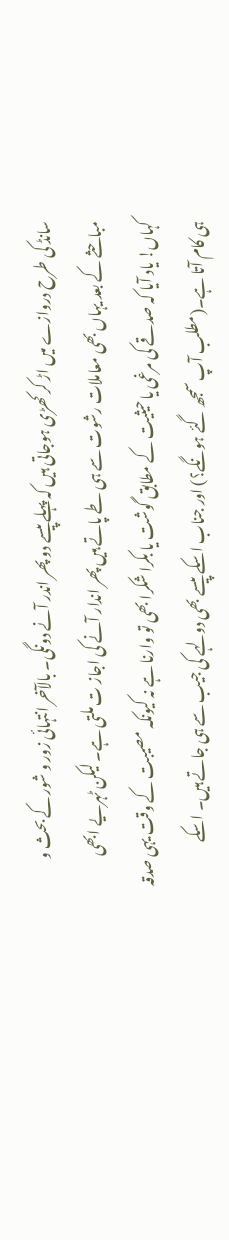سانڈ کی طرح دروازے میں اڑ کر کھڑی ہوجاتی ہیں کہ پہلے پیسے دو پھر اندر آنے دونگی۔ بالآخر انتہائی زور و شور کے بحث و مباحثے کے بعد یہاں بھی معاملات رشوت سے ہی طے پاتے ہیں پھر اندار آنے کی اجاز ت ملتی ہے۔ لیکن ٹہریے ابھی کہاں! یاد آیا کہ صدقے کی مرغی یا حیثیت کے مطابق گوشت یا بکرا شکرا بھی تو وارنا ہے نہ کیونکہ مصیبت کے وقت یہی صدقہ ہی کام آتا ہے۔(مطلب آپ سمجھ گئے ہونگے؟) اور جناب اسکے پیسے بھی دولہے کی جیب سے ہی جاتے ہیں۔ اسکے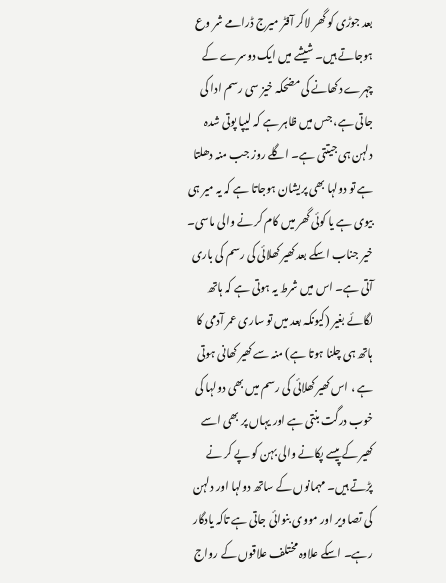بعد جوڑی کو گھر لاکر آفٹر میرج ڈرامے شر وع ہوجاتے ہیں۔ شیشے میں ایک دوسرے کے چہرے دکھانے کی مضحکہ خیز سی رسم ادا کی جاتی ہے، جس میں ظاہر ہے کہ لیپا پوتی شدہ دلہن ہی جیتتی ہے۔ اگلے روز جب منہ دھلتا ہے تو دولہا بھی پریشان ہوجاتا ہے کہ یہ میر ہی بیوی ہے یا کوئی گھر میں کام کر نے والی ماسی۔ خیر جناب اسکے بعد کھیر کھلائی کی رسم کی باری آتی ہے۔ اس میں شرط یہ ہوتی ہے کہ ہاتھ لگائے بغیر (کیونکہ بعد میں تو ساری عمر آدمی کا ہاتھ ہی چلنا ہوتا ہے) منہ سے کھیر کھانی ہوتی ہے ، اس کھیر کھلائی کی رسم میں بھی دولہا کی خوب درگت بنتی ہے اور یہاں پر بھی اسے کھیر کے پیسے پکانے والی بہن کو پے کر نے پڑتے ہیں۔ مہمانوں کے ساتھ دولہا اور دلہن کی تصاویر اور مووی بنوائی جاتی ہے تاکہ یادگار رہے۔ اسکے علاوہ مختلف علاقوں کے رواج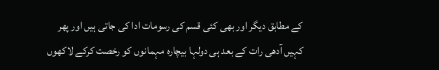کے مطابق دیگر اور بھی کئی قسم کی رسومات ادا کی جاتی ہیں اور پھر کہیں آدھی رات کے بعد ہی دولہا بیچارہ مہمانوں کو رخصت کرکے لاکھوں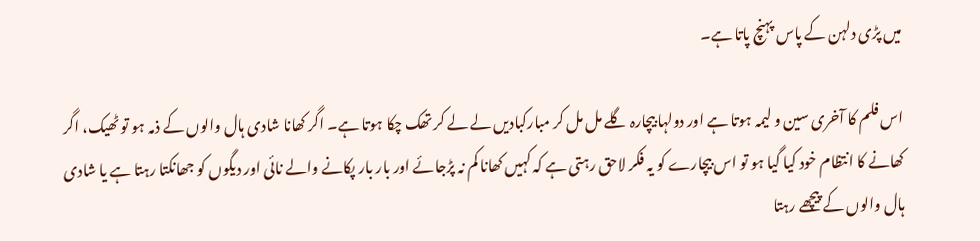میں پڑی دلہن کے پاس پہنچ پاتا ہے۔

اس فلم کا آخری سین و لیمہ ہوتا ہے اور دولہا بیچارہ گلے مل مل کر مبارکبادیں لے لے کر تھک چکا ہوتا ہے۔ اگر کھانا شادی ہال والوں کے ذمہ ہو تو ٹھیک، اگر کھانے کا انتظام خود کیا گیا ہو تو اس بیچارے کو یہ فکر لاحق رہتی ہے کہ کہیں کھانا کم نہ پڑجائے اور بار بار پکانے والے نائی اور دیگوں کو جھانکتا رہتا ہے یا شادی ہال والوں کے پیچھے رہتا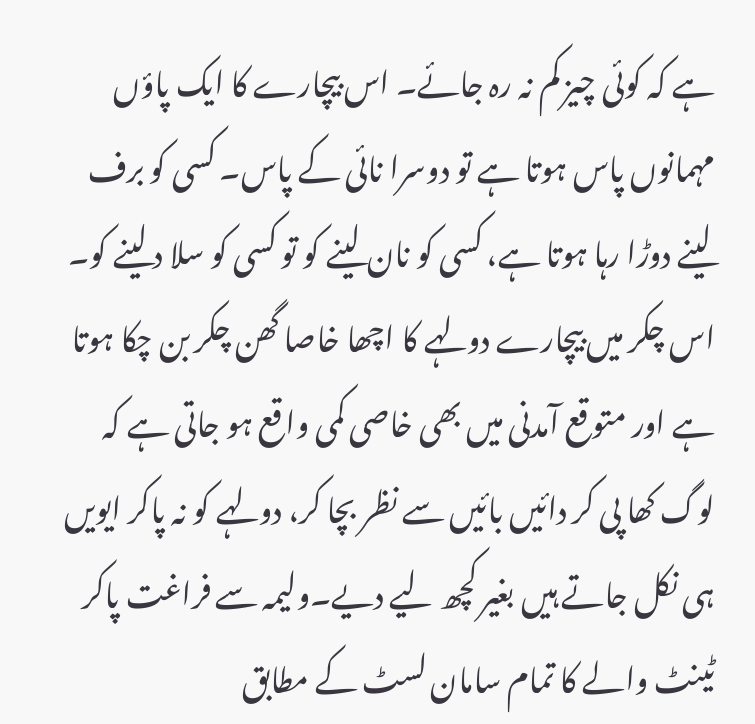ہے کہ کوئی چیز کم نہ رہ جائے۔ اس بیچارے کا ایک پاؤں مہمانوں پاس ہوتا ہے تو دوسرا نائی کے پاس۔ کسی کو برف لینے دوڑا رہا ہوتا ہے، کسی کو نان لینے کو تو کسی کو سلا د لینے کو۔ اس چکر میں بیچارے دولہے کا اچھا خاصا گھن چکر بن چکا ہوتا ہے اور متوقع آمدنی میں بھی خاصی کمی واقع ہو جاتی ہے کہ لوگ کھا پی کر دائیں بائیں سے نظر بچا کر، دولہے کو نہ پاکر ایویں ہی نکل جاتے ہیں بغیر کچھ لیے دیے۔ولیمہ سے فراغت پاکر ٹینٹ والے کا تمام سامان لسٹ کے مطابق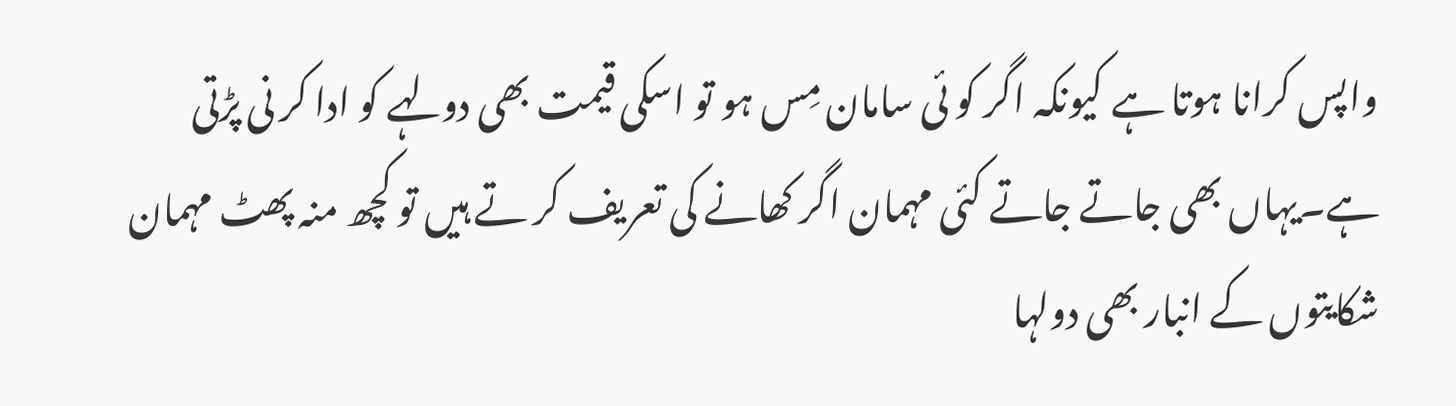واپس کرانا ہوتا ہے کیونکہ اگر کو ئی سامان مِس ہو تو اسکی قیمت بھی دولہے کو ادا کر نی پڑتی ہے۔یہاں بھی جاتے جاتے کئی مہمان اگر کھانے کی تعریف کر تے ہیں تو کچھ منہ پھٹ مہمان شکایتوں کے انبار بھی دولہا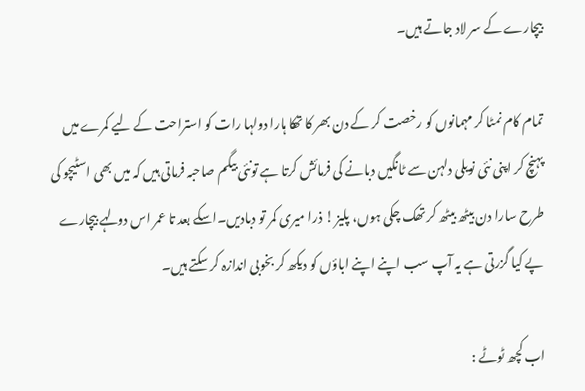بیچارے کے سر لاد جاتے ہیں۔

تمام کام نمٹا کر مہمانوں کو رخصت کر کے دن بھر کا تھکا ہارا دولہا رات کو استراحت کے لیے کمرے میں پہنچ کر اپنی نئی نویلی دلہن سے ٹانگیں دبانے کی فرمائش کرتا ہے تونئی بیگم صاحبہ فرماتی ہیں کہ میں بھی اسٹیچو کی طرح سارا دن بیٹھ بیٹھ کر تھک چکی ہوں، پلیز ! ذرا میری کمر تو دبادیں۔اسکے بعد تا عمر اس دولہے بیچارے پے کیا گزرتی ہے یہ آپ سب اپنے اپنے اباؤں کو دیکھ کر بخوبی اندازہ کر سکتے ہیں۔

اب کچھ ٹوٹے :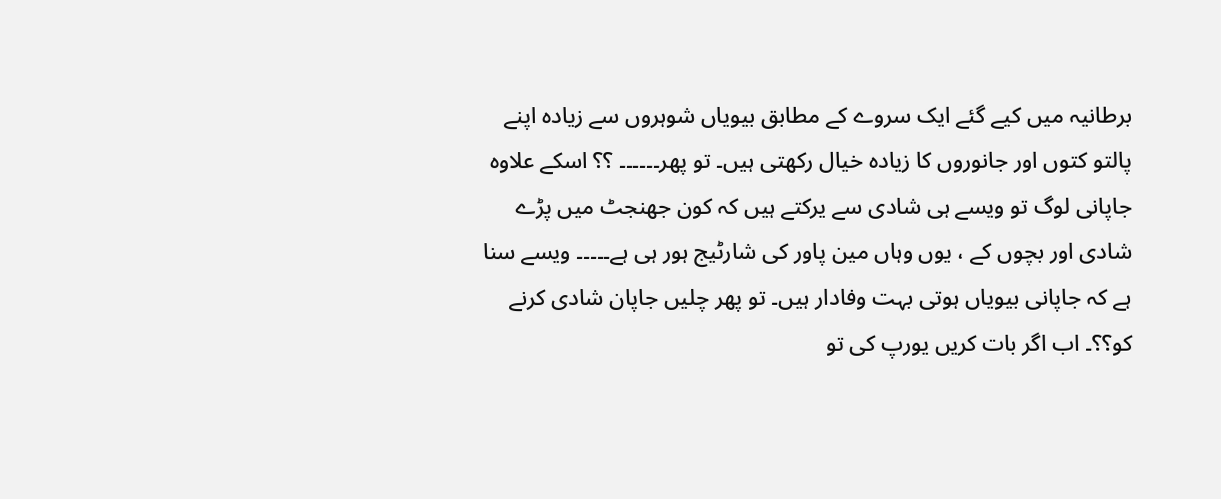برطانیہ میں کیے گئے ایک سروے کے مطابق بیویاں شوہروں سے زیادہ اپنے پالتو کتوں اور جانوروں کا زیادہ خیال رکھتی ہیں۔ تو پھر۔۔۔۔۔۔ ؟؟ اسکے علاوہ جاپانی لوگ تو ویسے ہی شادی سے یرکتے ہیں کہ کون جھنجٹ میں پڑے شادی اور بچوں کے ، یوں وہاں مین پاور کی شارٹیج ہور ہی ہے۔۔۔۔۔ ویسے سنا ہے کہ جاپانی بیویاں ہوتی بہت وفادار ہیں۔ تو پھر چلیں جاپان شادی کرنے کو؟؟۔ اب اگر بات کریں یورپ کی تو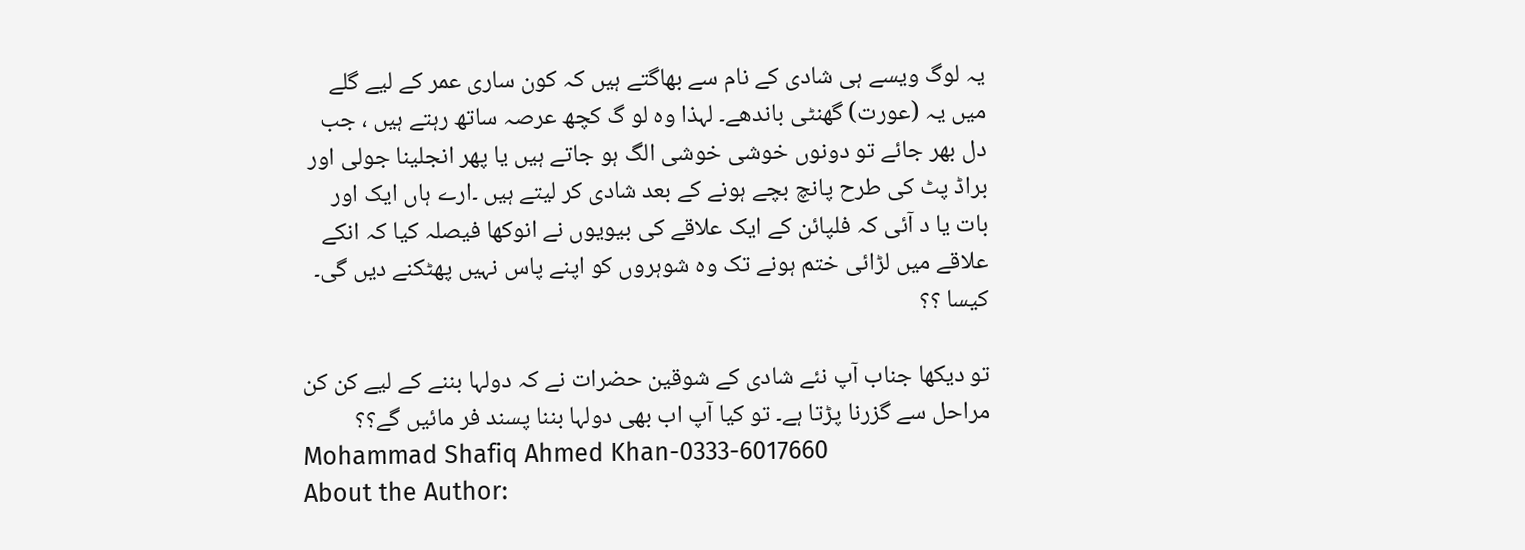یہ لوگ ویسے ہی شادی کے نام سے بھاگتے ہیں کہ کون ساری عمر کے لیے گلے میں یہ (عورت) گھنٹی باندھے۔ لہذا وہ لو گ کچھ عرصہ ساتھ رہتے ہیں ، جب دل بھر جائے تو دونوں خوشی خوشی الگ ہو جاتے ہیں یا پھر انجلینا جولی اور براڈ پٹ کی طرح پانچ بچے ہونے کے بعد شادی کر لیتے ہیں ۔ارے ہاں ایک اور بات یا د آئی کہ فلپائن کے ایک علاقے کی بیویوں نے انوکھا فیصلہ کیا کہ انکے علاقے میں لڑائی ختم ہونے تک وہ شوہروں کو اپنے پاس نہیں پھٹکنے دیں گی۔ کیسا ؟؟

تو دیکھا جناب آپ نئے شادی کے شوقین حضرات نے کہ دولہا بننے کے لیے کن کن مراحل سے گزرنا پڑتا ہے۔ تو کیا آپ اب بھی دولہا بننا پسند فر مائیں گے؟؟
Mohammad Shafiq Ahmed Khan-0333-6017660
About the Author: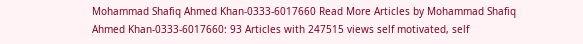Mohammad Shafiq Ahmed Khan-0333-6017660 Read More Articles by Mohammad Shafiq Ahmed Khan-0333-6017660: 93 Articles with 247515 views self motivated, self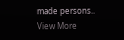made persons.. View More